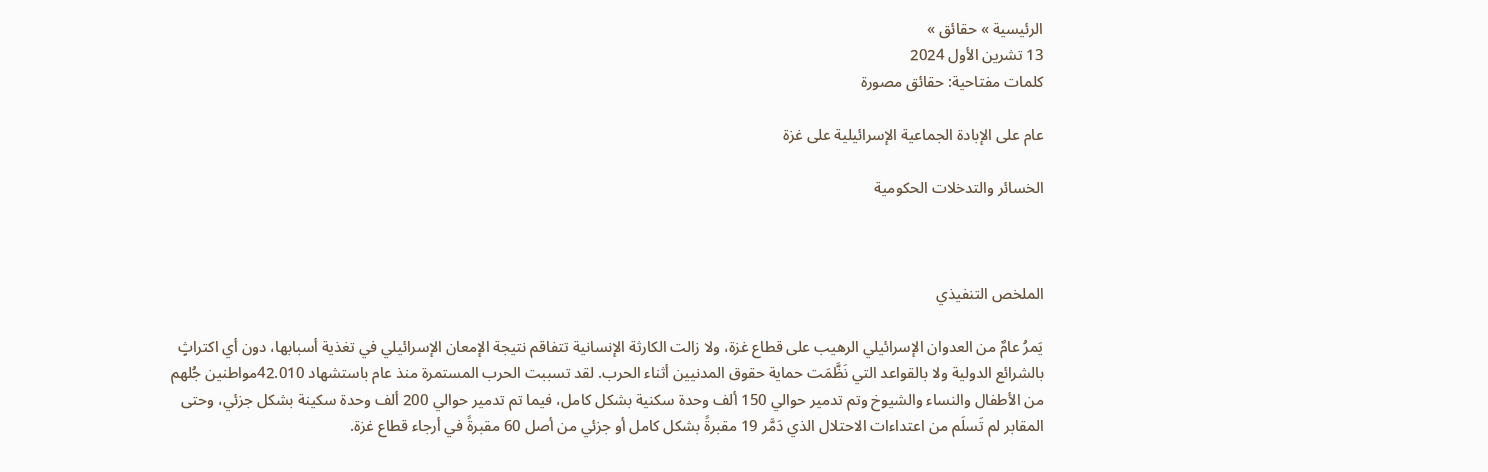الرئيسية » حقائق »
13 تشرين الأول 2024
كلمات مفتاحية: حقائق مصورة

عام على الإبادة الجماعية الإسرائيلية على غزة

الخسائر والتدخلات الحكومية



الملخص التنفيذي

يَمرُ عامٌ من العدوان الإسرائيلي الرهيب على قطاع غزة، ولا زالت الكارثة الإنسانية تتفاقم نتيجة الإمعان الإسرائيلي في تغذية أسبابها، دون أي اكتراثٍ بالشرائع الدولية ولا بالقواعد التي نَظَّمَت حماية حقوق المدنيين أثناء الحرب. لقد تسببت الحرب المستمرة منذ عام باستشهاد 42.010مواطنين جُلهم من الأطفال والنساء والشيوخ وتم تدمير حوالي 150 ألف وحدة سكنية بشكل كامل، فيما تم تدمير حوالي 200 ألف وحدة سكينة بشكل جزئي، وحتى المقابر لم تَسلَم من اعتداءات الاحتلال الذي دَمَّر 19 مقبرةً بشكل كامل أو جزئي من أصل 60 مقبرةً في أرجاء قطاع غزة.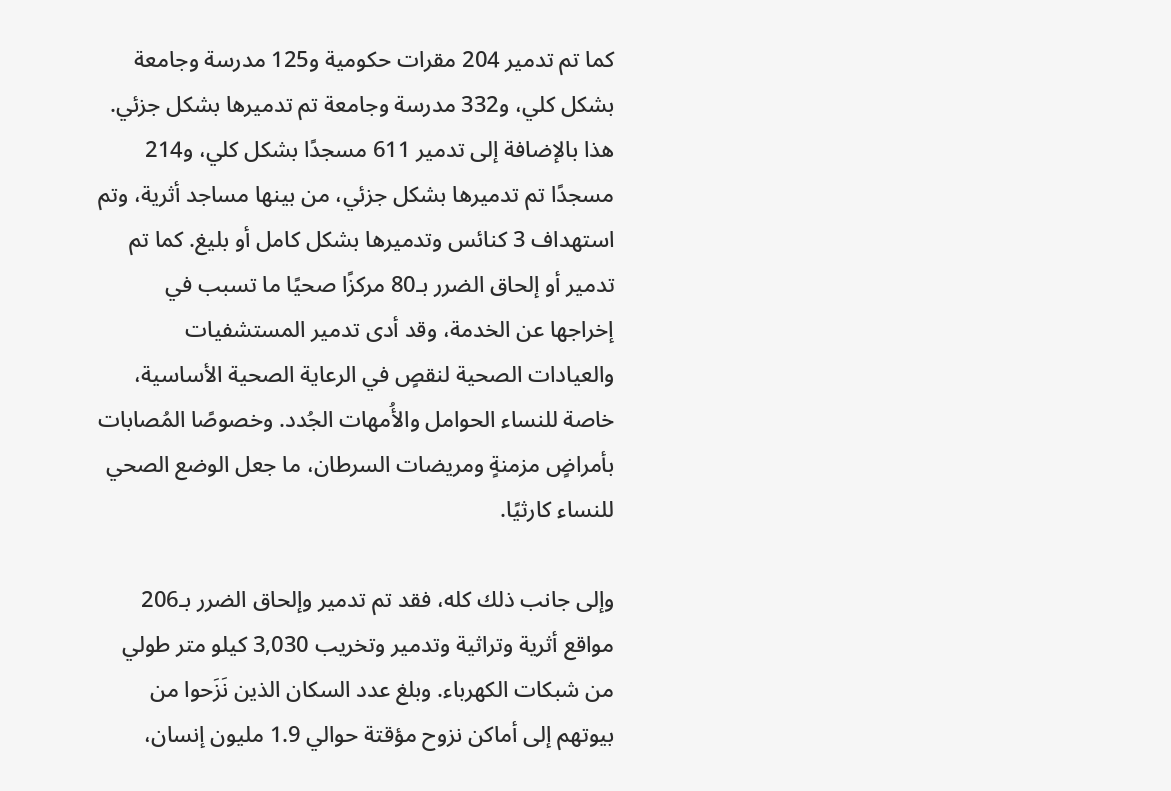كما تم تدمير 204 مقرات حكومية و125 مدرسة وجامعة بشكل كلي، و332 مدرسة وجامعة تم تدميرها بشكل جزئي. هذا بالإضافة إلى تدمير 611 مسجدًا بشكل كلي، و214 مسجدًا تم تدميرها بشكل جزئي، من بينها مساجد أثرية، وتم استهداف 3 كنائس وتدميرها بشكل كامل أو بليغ. كما تم تدمير أو إلحاق الضرر بـ80 مركزًا صحيًا ما تسبب في إخراجها عن الخدمة، وقد أدى تدمير المستشفيات والعيادات الصحية لنقصٍ في الرعاية الصحية الأساسية، خاصة للنساء الحوامل والأُمهات الجُدد. وخصوصًا المُصابات بأمراضٍ مزمنةٍ ومريضات السرطان، ما جعل الوضع الصحي للنساء كارثيًا.

وإلى جانب ذلك كله، فقد تم تدمير وإلحاق الضرر بـ206 مواقع أثرية وتراثية وتدمير وتخريب 3,030 كيلو متر طولي من شبكات الكهرباء. وبلغ عدد السكان الذين نَزَحوا من بيوتهم إلى أماكن نزوح مؤقتة حوالي 1.9 مليون إنسان،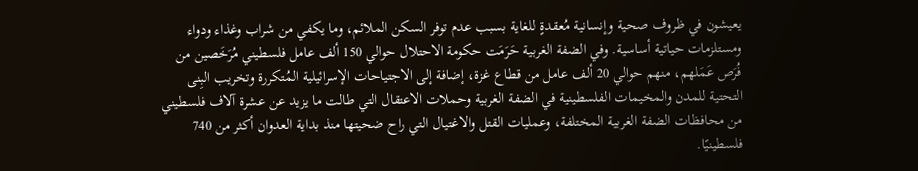يعيشون في ظروف صحية وإنسانية مُعقدةٍ للغاية بسبب عدم توفر السكن الملائم، وما يكفي من شراب وغذاء ودواء ومستلزمات حياتية أساسية. وفي الضفة الغربية حَرَمَت حكومة الاحتلال حوالي 150 ألف عامل فلسطيني مُرَخَصين من فُرَص عَمَلهم، منهم حوالي 20 ألف عامل من قطاع غزة، إضافة إلى الاجتياحات الإسرائيلية المُتكررة وتخريب البِنى التحتية للمدن والمخيمات الفلسطينية في الضفة الغربية وحملات الاعتقال التي طالت ما يزيد عن عشرة آلاف فلسطيني من محافظات الضفة الغربية المختلفة، وعمليات القتل والاغتيال التي راح ضحيتها منذ بداية العدوان أكثر من 740 فلسطينيًا.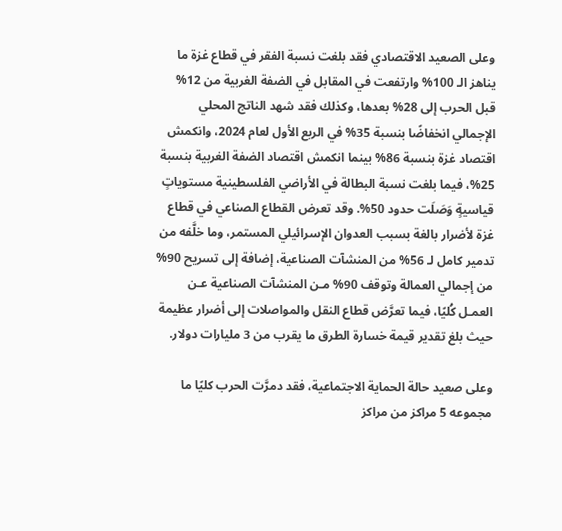وعلى الصعيد الاقتصادي فقد بلغت نسبة الفقر في قطاع غزة ما يناهز الـ 100% وارتفعت في المقابل في الضفة الغربية من 12% قبل الحرب إلى 28% بعدها، وكذلك فقد شهد الناتج المحلي الإجمالي انخفاضًا بنسبة 35% في الربع الأول لعام 2024، وانكمش اقتصاد غزة بنسبة 86% بينما انكمش اقتصاد الضفة الغربية بنسبة 25%، فيما بلغت نسبة البطالة في الأراضي الفلسطينية مستوياتٍ قياسيةٍ وَصَلَت حدود 50%. وقد تعرض القطاع الصناعي في قطاع غزة لأضرار بالغة بسبب العدوان الإسرائيلي المستمر، وما خلَّفه من تدمير كامل لـ 56% من المنشآت الصناعية، إضافة إلى تسريح 90% من إجمالي العمالة وتوقف 90% مـن المنشآت الصناعية عـن العمـل كُليًا، فيما تعرَّض قطاع النقل والمواصلات إلى أضرار عظيمة حيث بلغ تقدير قيمة خسارة الطرق ما يقرب من 3 مليارات دولار.

وعلى صعيد حالة الحماية الاجتماعية، فقد دمرَّت الحرب كليًا ما مجموعه 5 مراكز من مراكز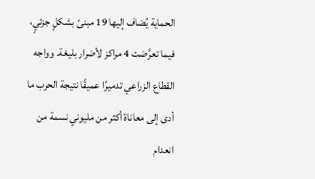الحماية يُضاف إليها 19 مبنىً بشكلٍ جزئيٍ، فيما تعرَّضت 4 مراكز لأضرار بليغة. وواجه القطاع الزراعي تدميرًا عميقًا نتيجة الحرب ما أدى إلى معاناة أكثر من مليوني نسمة من انعدام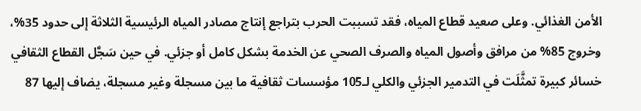الأمن الغذائي. وعلى صعيد قطاع المياه، فقد تسببت الحرب بتراجع إنتاج مصادر المياه الرئيسية الثلاثة إلى حدود 35%، وخروج 85% من مرافق وأصول المياه والصرف الصحي عن الخدمة بشكل كامل أو جزئي. في حين سَجَّل القطاع الثقافي خسائر كبيرة تمثَّلَت في التدمير الجزئي والكلي لـ105 مؤسسات ثقافية ما بين مسجلة وغير مسجلة، يضاف إليها 87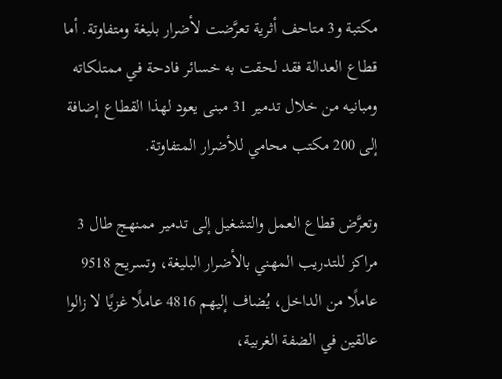مكتبة و3 متاحف أثرية تعرَّضت لأضرار بليغة ومتفاوتة. أما قطاع العدالة فقد لحقت به خسائر فادحة في ممتلكاته ومبانيه من خلال تدمير 31 مبنى يعود لهذا القطاع إضافة إلى 200 مكتب محامي للأضرار المتفاوتة.

وتعرَّض قطاع العمل والتشغيل إلى تدمير ممنهج طال 3 مراكز للتدريب المهني بالأضرار البليغة، وتسريح 9518 عاملًا من الداخل، يُضاف إليهم 4816 عاملًا غزيًا لا زالوا عالقين في الضفة الغربية،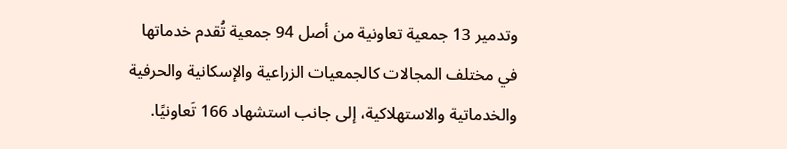وتدمير 13 جمعية تعاونية من أصل 94 جمعية تُقدم خدماتها في مختلف المجالات كالجمعيات الزراعية والإسكانية والحرفية والخدماتية والاستهلاكية، إلى جانب استشهاد 166 تَعاونيًا.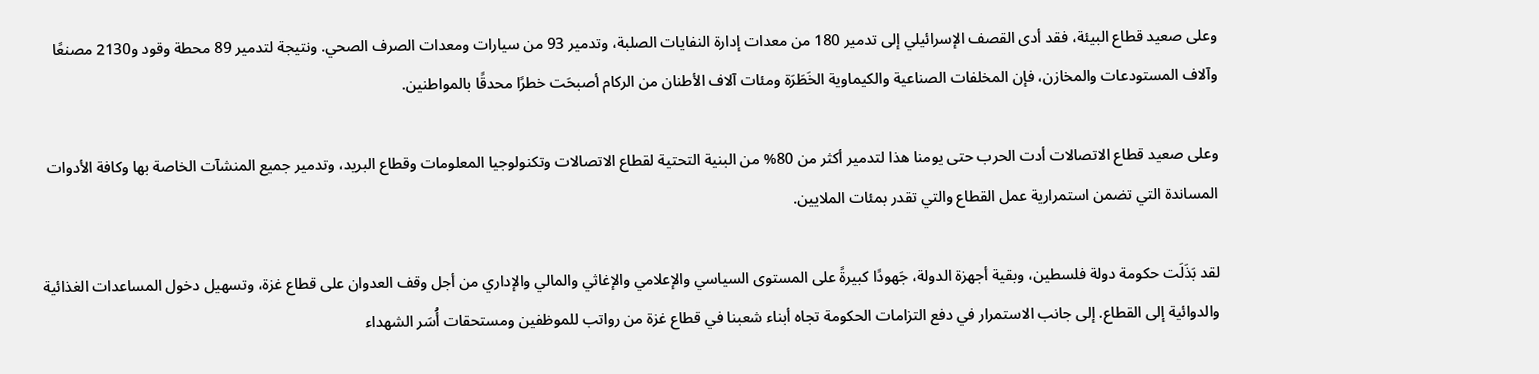وعلى صعيد قطاع البيئة، فقد أدى القصف الإسرائيلي إلى تدمير 180 من معدات إدارة النفايات الصلبة، وتدمير 93 من سيارات ومعدات الصرف الصحي. ونتيجة لتدمير 89 محطة وقود و2130 مصنعًا وآلاف المستودعات والمخازن، فإن المخلفات الصناعية والكيماوية الخَطَرَة ومئات آلاف الأطنان من الركام أصبحَت خطرًا محدقًا بالمواطنين.

وعلى صعيد قطاع الاتصالات أدت الحرب حتى يومنا هذا لتدمير أكثر من 80% من البنية التحتية لقطاع الاتصالات وتكنولوجيا المعلومات وقطاع البريد، وتدمير جميع المنشآت الخاصة بها وكافة الأدوات المساندة التي تضمن استمرارية عمل القطاع والتي تقدر بمئات الملايين.

لقد بَذَلَت حكومة دولة فلسطين، وبقية أجهزة الدولة، جَهودًا كبيرةً على المستوى السياسي والإعلامي والإغاثي والمالي والإداري من أجل وقف العدوان على قطاع غزة، وتسهيل دخول المساعدات الغذائية والدوائية إلى القطاع. إلى جانب الاستمرار في دفع التزامات الحكومة تجاه أبناء شعبنا في قطاع غزة من رواتب للموظفين ومستحقات أُسَر الشهداء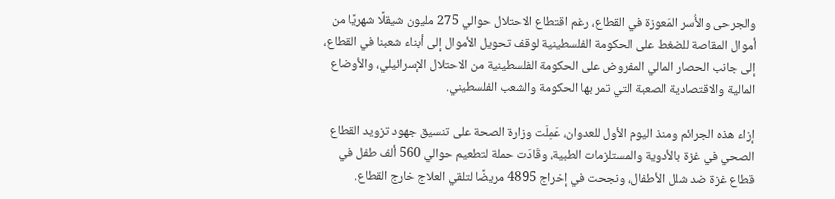والجرحى والأُسر المَعوزة في القطاع، رغم اقتطاع الاحتلال حوالي 275 مليون شيقلًا شهريًا من أموال المقاصة للضغط على الحكومة الفلسطينية لوقف تحويل الأموال إلى أبناء شعبنا في القطاع، إلى جانب الحصار المالي المفروض على الحكومة الفلسطينية من الاحتلال الإسرائيلي، والأوضاع المالية والاقتصادية الصعبة التي تمر بها الحكومة والشعب الفلسطيني.

إزاء هذه الجرائم ومنذ اليوم الأول للعدوان، عَمِلَت وزارة الصحة على تنسيق جهود تزويد القطاع الصحي في غزة بالأدوية والمستلزمات الطبية، وقَادَت حملة لتطعيم حوالي 560 ألف طفل في قطاع غزة ضد شلل الأطفال، ونجحت في إخراج 4895 مريضًا لتلقي العلاج خارج القطاع.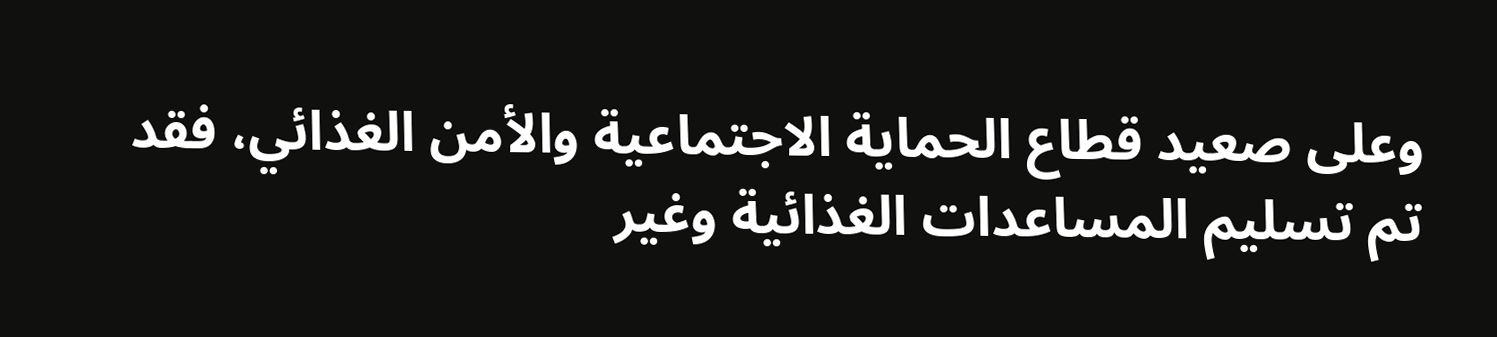وعلى صعيد قطاع الحماية الاجتماعية والأمن الغذائي، فقد تم تسليم المساعدات الغذائية وغير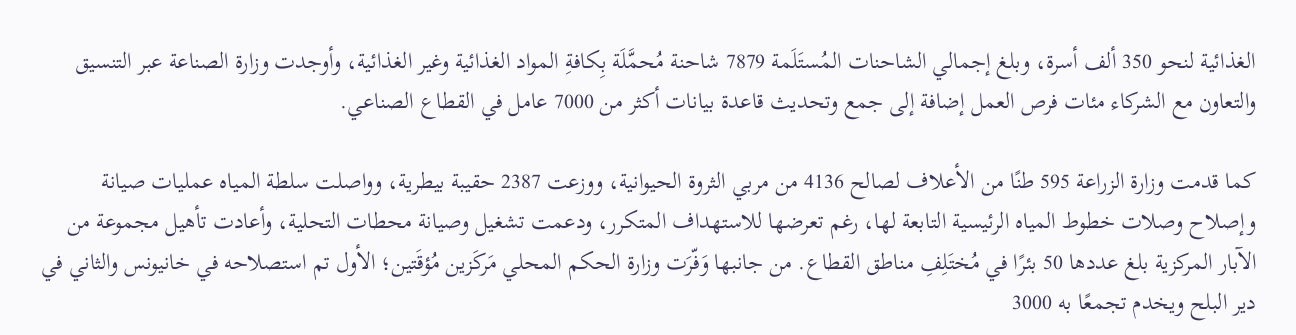الغذائية لنحو 350 ألف أسرة، وبلغ إجمالي الشاحنات المُستَلَمة 7879 شاحنة مُحمَّلَة بِكافةِ المواد الغذائية وغير الغذائية، وأوجدت وزارة الصناعة عبر التنسيق والتعاون مع الشركاء مئات فرص العمل إضافة إلى جمع وتحديث قاعدة بيانات أكثر من 7000 عامل في القطاع الصناعي.

كما قدمت وزارة الزراعة 595 طنًا من الأعلاف لصالح 4136 من مربي الثروة الحيوانية، ووزعت 2387 حقيبة بيطرية، وواصلت سلطة المياه عمليات صيانة وإصلاح وصلات خطوط المياه الرئيسية التابعة لها، رغم تعرضها للاستهداف المتكرر، ودعمت تشغيل وصيانة محطات التحلية، وأعادت تأهيل مجموعة من الآبار المركزية بلغ عددها 50 بئرًا في مُختَلِفِ مناطق القطاع. من جانبها وَفّرَت وزارة الحكم المحلي مَركَزين مُؤقَتين؛ الأول تم استصلاحه في خانيونس والثاني في دير البلح ويخدم تجمعًا به 3000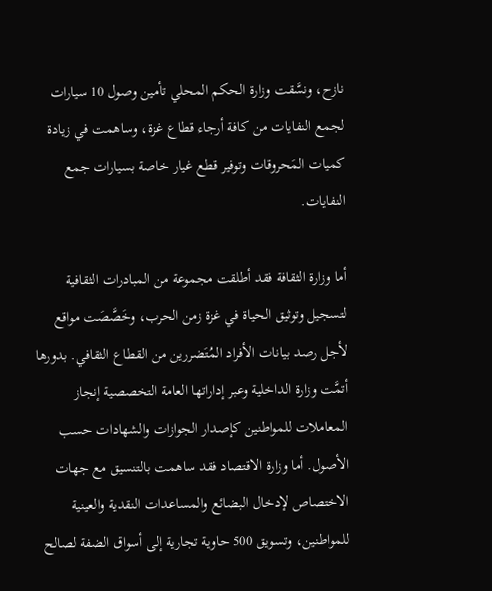نازح، ونسَّقت وزارة الحكم المحلي تأمين وصول 10 سيارات لجمع النفايات من كافة أرجاء قطاع غزة، وساهمت في زيادة كميات المَحروقات وتوفير قطع غيار خاصة بسيارات جمع النفايات.

أما وزارة الثقافة فقد أطلقت مجموعة من المبادرات الثقافية لتسجيل وتوثيق الحياة في غزة زمن الحرب، وخَصَّصَت مواقع لأجل رصد بيانات الأفراد المُتَضررين من القطاع الثقافي. بدورها أتمَّت وزارة الداخلية وعبر إداراتها العامة التخصصية إنجاز المعاملات للمواطنين كإصدار الجوازات والشهادات حسب الأصول. أما وزارة الاقتصاد فقد ساهمت بالتنسيق مع جهات الاختصاص لإدخال البضائع والمساعدات النقدية والعينية للمواطنين، وتسويق 500 حاوية تجارية إلى أسواق الضفة لصالح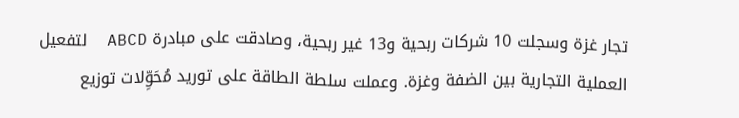تجار غزة وسجلت 10 شركات ربحية و13 غير ربحية، وصادقت على مبادرة ABCD  لتفعيل العملية التجارية بين الضفة وغزة. وعملت سلطة الطاقة على توريد مُحَوِّلات توزيع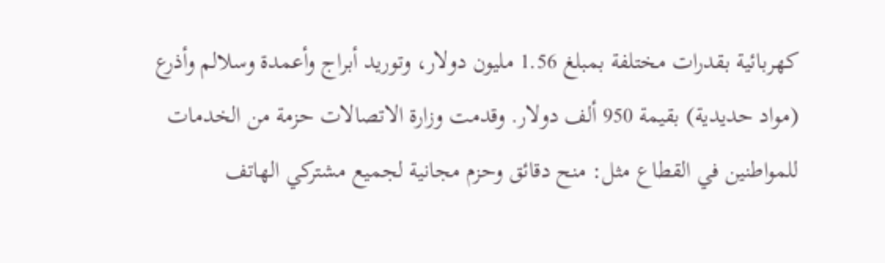كهربائية بقدرات مختلفة بمبلغ 1.56 مليون دولار، وتوريد أبراج وأعمدة وسلالم وأذرع (مواد حديدية) بقيمة 950 ألف دولار. وقدمت وزارة الاتصالات حزمة من الخدمات للمواطنين في القطاع مثل: منح دقائق وحزم مجانية لجميع مشتركي الهاتف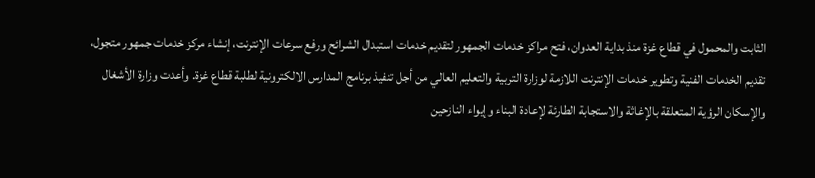الثابت والمحمول في قطاع غزة منذ بداية العدوان، فتح مراكز خدمات الجمهور لتقديم خدمات استبدال الشرائح ورفع سرعات الإنترنت، إنشاء مركز خدمات جمهور متجول، تقديم الخدمات الفنية وتطوير خدمات الإنترنت اللازمة لوزارة التربية والتعليم العالي من أجل تنفيذ برنامج المدارس الالكترونية لطلبة قطاع غزة. وأعدت وزارة الأشغال والإسكان الرؤية المتعلقة بالإغاثة والاستجابة الطارئة لإعادة البناء وإيواء النازحين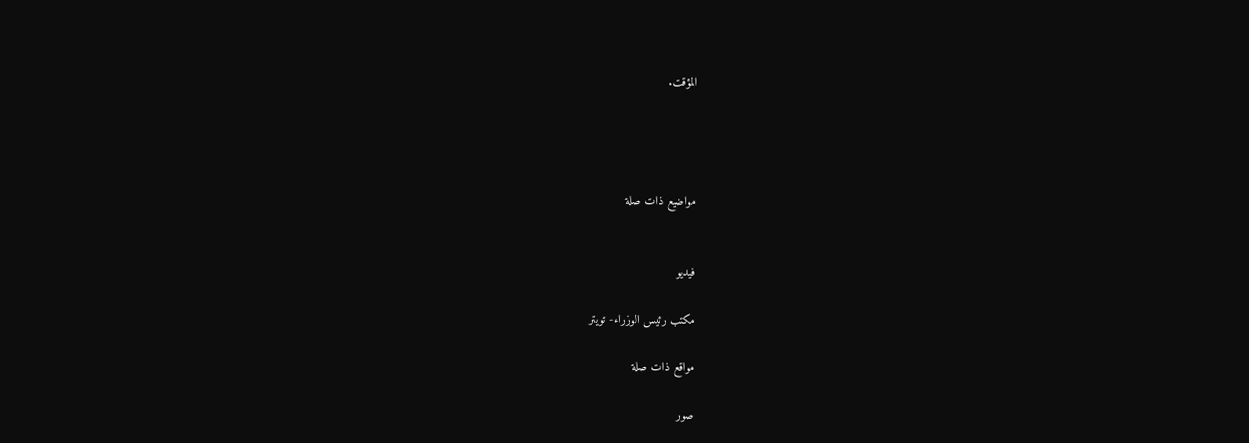المؤقت.




مواضيع ذات صلة


فيديو

مكتب رئيس الوزراء- تويتر

مواقع ذات صلة

صور